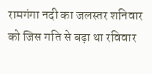रामगंगा नदी का जलस्तर शनिवार को जिस गति से बढ़ा था रविवार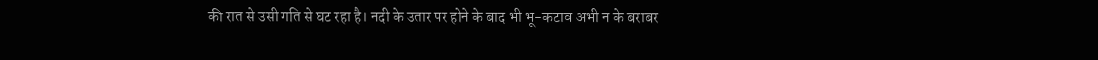की रात से उसी गति से घट रहा है। नदी के उतार पर होने के बाद भी भू-कटाव अभी न के बराबर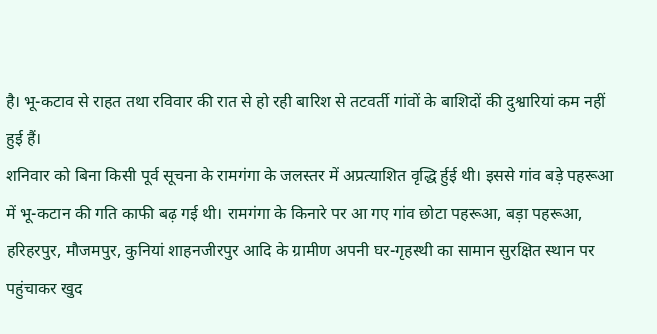है। भू-कटाव से राहत तथा रविवार की रात से हो रही बारिश से तटवर्ती गांवों के बाशिदों की दुश्वारियां कम नहीं हुई हैं।
शनिवार को बिना किसी पूर्व सूचना के रामगंगा के जलस्तर में अप्रत्याशित वृद्धि र्हुई थी। इससे गांव बड़े पहरूआ में भू-कटान की गति काफी बढ़ गई थी। रामगंगा के किनारे पर आ गए गांव छोटा पहरूआ, बड़ा पहरूआ, हरिहरपुर, मौजमपुर, कुनियां शाहनजीरपुर आदि के ग्रामीण अपनी घर-गृहस्थी का सामान सुरक्षित स्थान पर पहुंचाकर खुद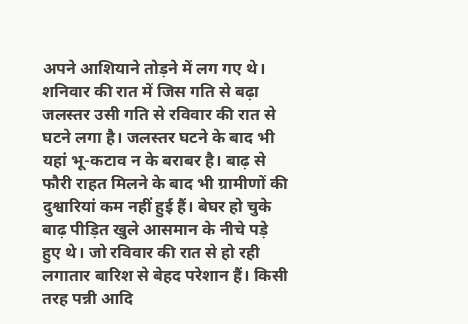अपने आशियाने तोड़ने में लग गए थे। शनिवार की रात में जिस गति से बढ़ा जलस्तर उसी गति से रविवार की रात से घटने लगा है। जलस्तर घटने के बाद भी यहां भू-कटाव न के बराबर है। बाढ़ से फौरी राहत मिलने के बाद भी ग्रामीणों की दुश्वारियां कम नहीं हुई हैं। बेघर हो चुके बाढ़ पीड़ित खुले आसमान के नीचे पड़े हुए थे। जो रविवार की रात से हो रही लगातार बारिश से बेहद परेशान हैं। किसी तरह पन्नी आदि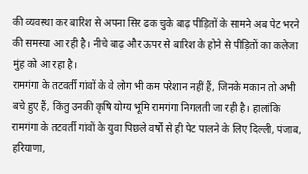की व्यवस्था कर बारिश से अपना सिर ढक चुके बाढ़ पीड़ितों के सामने अब पेट भरने की समस्या आ रही है। नीचे बाढ़ और ऊपर से बारिश के होने से पीड़ितों का कलेजा मुंह को आ रहा है।
रामगंगा के तटवर्ती गांवों के वे लोग भी कम परेशान नहीं हैं, जिनके मकान तो अभी बचे हुए हैं, किंतु उनकी कृषि योग्य भूमि रामगंगा निगलती जा रही है। हालांकि रामगंगा के तटवर्ती गांवों के युवा पिछले वर्षों से ही पेट पालने के लिए दिल्ली, पंजाब, हरियाणा,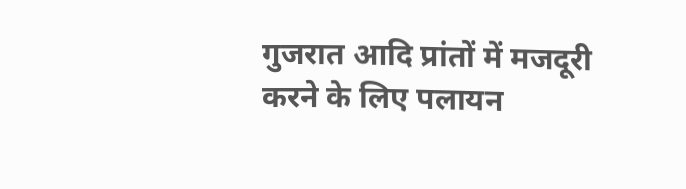गुजरात आदि प्रांतों में मजदूरी करने के लिए पलायन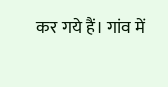कर गये हैं। गांव में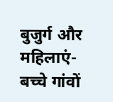बुजुर्ग और महिलाएं-बच्चे गांवों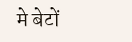मे बेटों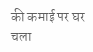की कमाई पर घर चला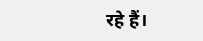रहे हैं।